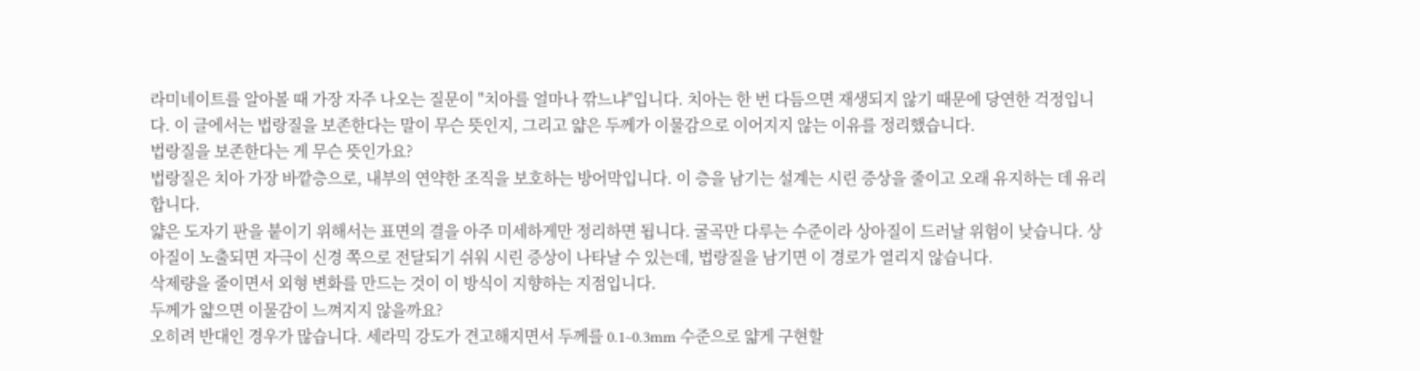라미네이트를 알아볼 때 가장 자주 나오는 질문이 "치아를 얼마나 깎느냐"입니다. 치아는 한 번 다듬으면 재생되지 않기 때문에 당연한 걱정입니다. 이 글에서는 법랑질을 보존한다는 말이 무슨 뜻인지, 그리고 얇은 두께가 이물감으로 이어지지 않는 이유를 정리했습니다.
법랑질을 보존한다는 게 무슨 뜻인가요?
법랑질은 치아 가장 바깥층으로, 내부의 연약한 조직을 보호하는 방어막입니다. 이 층을 남기는 설계는 시린 증상을 줄이고 오래 유지하는 데 유리합니다.
얇은 도자기 판을 붙이기 위해서는 표면의 결을 아주 미세하게만 정리하면 됩니다. 굴곡만 다루는 수준이라 상아질이 드러날 위험이 낮습니다. 상아질이 노출되면 자극이 신경 쪽으로 전달되기 쉬워 시린 증상이 나타날 수 있는데, 법랑질을 남기면 이 경로가 열리지 않습니다.
삭제량을 줄이면서 외형 변화를 만드는 것이 이 방식이 지향하는 지점입니다.
두께가 얇으면 이물감이 느껴지지 않을까요?
오히려 반대인 경우가 많습니다. 세라믹 강도가 견고해지면서 두께를 0.1~0.3mm 수준으로 얇게 구현할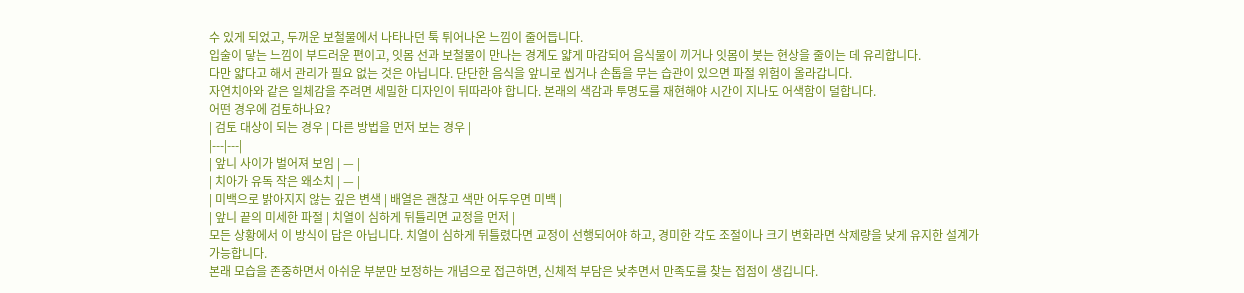수 있게 되었고, 두꺼운 보철물에서 나타나던 툭 튀어나온 느낌이 줄어듭니다.
입술이 닿는 느낌이 부드러운 편이고, 잇몸 선과 보철물이 만나는 경계도 얇게 마감되어 음식물이 끼거나 잇몸이 붓는 현상을 줄이는 데 유리합니다.
다만 얇다고 해서 관리가 필요 없는 것은 아닙니다. 단단한 음식을 앞니로 씹거나 손톱을 무는 습관이 있으면 파절 위험이 올라갑니다.
자연치아와 같은 일체감을 주려면 세밀한 디자인이 뒤따라야 합니다. 본래의 색감과 투명도를 재현해야 시간이 지나도 어색함이 덜합니다.
어떤 경우에 검토하나요?
| 검토 대상이 되는 경우 | 다른 방법을 먼저 보는 경우 |
|---|---|
| 앞니 사이가 벌어져 보임 | — |
| 치아가 유독 작은 왜소치 | — |
| 미백으로 밝아지지 않는 깊은 변색 | 배열은 괜찮고 색만 어두우면 미백 |
| 앞니 끝의 미세한 파절 | 치열이 심하게 뒤틀리면 교정을 먼저 |
모든 상황에서 이 방식이 답은 아닙니다. 치열이 심하게 뒤틀렸다면 교정이 선행되어야 하고, 경미한 각도 조절이나 크기 변화라면 삭제량을 낮게 유지한 설계가 가능합니다.
본래 모습을 존중하면서 아쉬운 부분만 보정하는 개념으로 접근하면, 신체적 부담은 낮추면서 만족도를 찾는 접점이 생깁니다.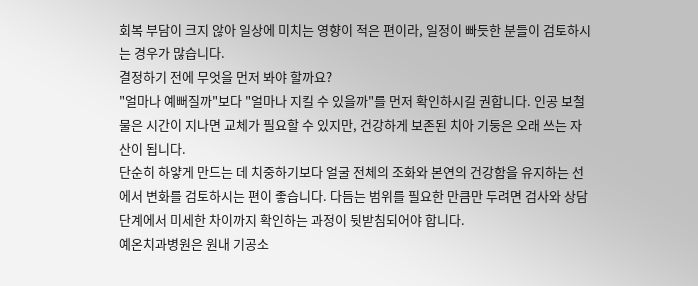회복 부담이 크지 않아 일상에 미치는 영향이 적은 편이라, 일정이 빠듯한 분들이 검토하시는 경우가 많습니다.
결정하기 전에 무엇을 먼저 봐야 할까요?
"얼마나 예뻐질까"보다 "얼마나 지킬 수 있을까"를 먼저 확인하시길 권합니다. 인공 보철물은 시간이 지나면 교체가 필요할 수 있지만, 건강하게 보존된 치아 기둥은 오래 쓰는 자산이 됩니다.
단순히 하얗게 만드는 데 치중하기보다 얼굴 전체의 조화와 본연의 건강함을 유지하는 선에서 변화를 검토하시는 편이 좋습니다. 다듬는 범위를 필요한 만큼만 두려면 검사와 상담 단계에서 미세한 차이까지 확인하는 과정이 뒷받침되어야 합니다.
예온치과병원은 원내 기공소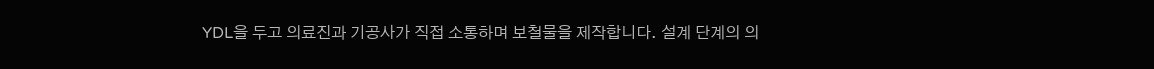YDL을 두고 의료진과 기공사가 직접 소통하며 보철물을 제작합니다. 설계 단계의 의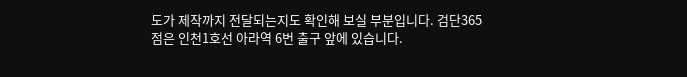도가 제작까지 전달되는지도 확인해 보실 부분입니다. 검단365점은 인천1호선 아라역 6번 출구 앞에 있습니다.